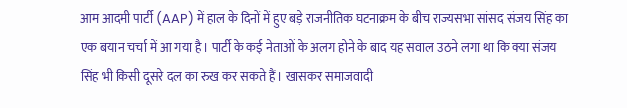आम आदमी पार्टी (AAP) में हाल के दिनों में हुए बड़े राजनीतिक घटनाक्रम के बीच राज्यसभा सांसद संजय सिंह का एक बयान चर्चा में आ गया है। पार्टी के कई नेताओं के अलग होने के बाद यह सवाल उठने लगा था कि क्या संजय सिंह भी किसी दूसरे दल का रुख कर सकते हैं। खासकर समाजवादी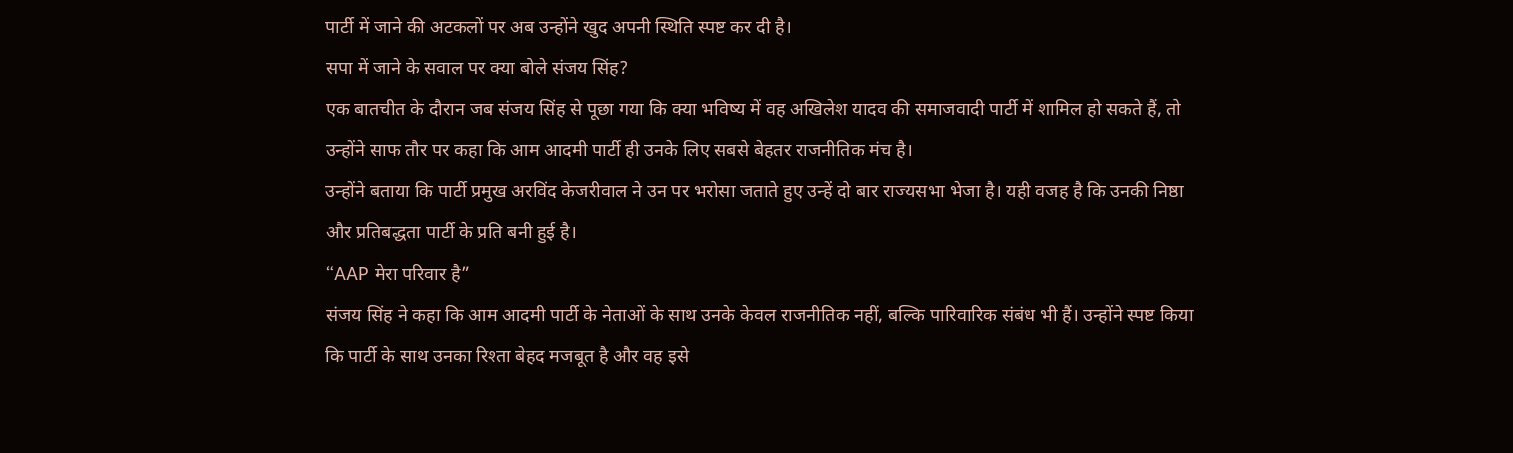पार्टी में जाने की अटकलों पर अब उन्होंने खुद अपनी स्थिति स्पष्ट कर दी है।
सपा में जाने के सवाल पर क्या बोले संजय सिंह?
एक बातचीत के दौरान जब संजय सिंह से पूछा गया कि क्या भविष्य में वह अखिलेश यादव की समाजवादी पार्टी में शामिल हो सकते हैं, तो उन्होंने साफ तौर पर कहा कि आम आदमी पार्टी ही उनके लिए सबसे बेहतर राजनीतिक मंच है।
उन्होंने बताया कि पार्टी प्रमुख अरविंद केजरीवाल ने उन पर भरोसा जताते हुए उन्हें दो बार राज्यसभा भेजा है। यही वजह है कि उनकी निष्ठा और प्रतिबद्धता पार्टी के प्रति बनी हुई है।
“AAP मेरा परिवार है”
संजय सिंह ने कहा कि आम आदमी पार्टी के नेताओं के साथ उनके केवल राजनीतिक नहीं, बल्कि पारिवारिक संबंध भी हैं। उन्होंने स्पष्ट किया कि पार्टी के साथ उनका रिश्ता बेहद मजबूत है और वह इसे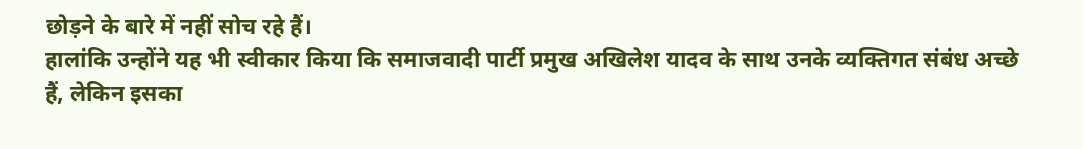छोड़ने के बारे में नहीं सोच रहे हैं।
हालांकि उन्होंने यह भी स्वीकार किया कि समाजवादी पार्टी प्रमुख अखिलेश यादव के साथ उनके व्यक्तिगत संबंध अच्छे हैं, लेकिन इसका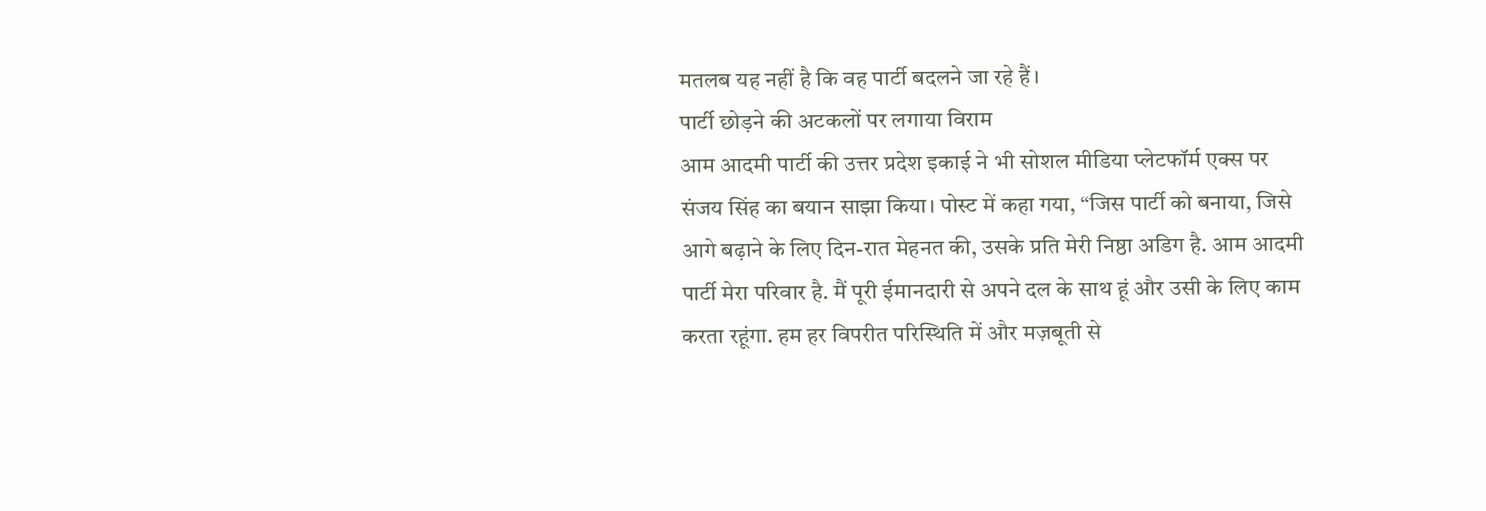मतलब यह नहीं है कि वह पार्टी बदलने जा रहे हैं।
पार्टी छोड़ने की अटकलों पर लगाया विराम
आम आदमी पार्टी की उत्तर प्रदेश इकाई ने भी सोशल मीडिया प्लेटफॉर्म एक्स पर संजय सिंह का बयान साझा किया। पोस्ट में कहा गया, “जिस पार्टी को बनाया, जिसे आगे बढ़ाने के लिए दिन-रात मेहनत की, उसके प्रति मेरी निष्ठा अडिग है. आम आदमी पार्टी मेरा परिवार है. मैं पूरी ईमानदारी से अपने दल के साथ हूं और उसी के लिए काम करता रहूंगा. हम हर विपरीत परिस्थिति में और मज़बूती से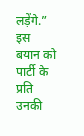लड़ेंगे.”
इस बयान को पार्टी के प्रति उनकी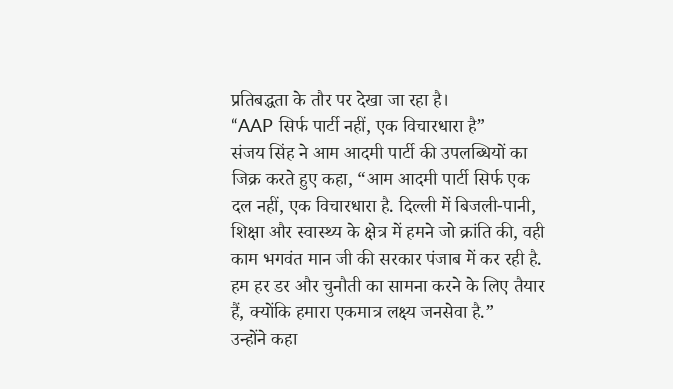प्रतिबद्धता के तौर पर देखा जा रहा है।
“AAP सिर्फ पार्टी नहीं, एक विचारधारा है”
संजय सिंह ने आम आदमी पार्टी की उपलब्धियों का जिक्र करते हुए कहा, “आम आदमी पार्टी सिर्फ एक दल नहीं, एक विचारधारा है. दिल्ली में बिजली-पानी, शिक्षा और स्वास्थ्य के क्षेत्र में हमने जो क्रांति की, वही काम भगवंत मान जी की सरकार पंजाब में कर रही है. हम हर डर और चुनौती का सामना करने के लिए तैयार हैं, क्योंकि हमारा एकमात्र लक्ष्य जनसेवा है.”
उन्होंने कहा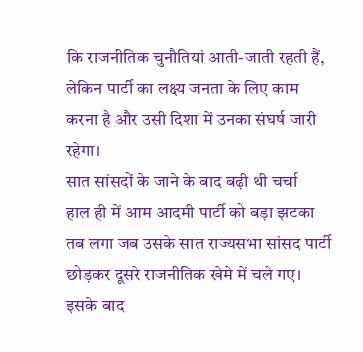कि राजनीतिक चुनौतियां आती-जाती रहती हैं, लेकिन पार्टी का लक्ष्य जनता के लिए काम करना है और उसी दिशा में उनका संघर्ष जारी रहेगा।
सात सांसदों के जाने के बाद बढ़ी थी चर्चा
हाल ही में आम आदमी पार्टी को बड़ा झटका तब लगा जब उसके सात राज्यसभा सांसद पार्टी छोड़कर दूसरे राजनीतिक खेमे में चले गए। इसके बाद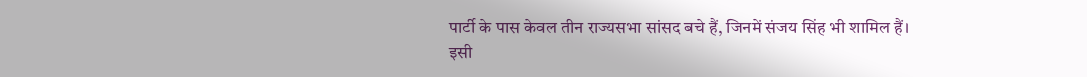पार्टी के पास केवल तीन राज्यसभा सांसद बचे हैं, जिनमें संजय सिंह भी शामिल हैं।
इसी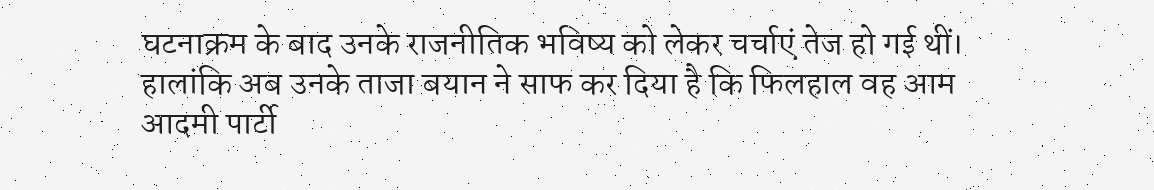घटनाक्रम के बाद उनके राजनीतिक भविष्य को लेकर चर्चाएं तेज हो गई थीं। हालांकि अब उनके ताजा बयान ने साफ कर दिया है कि फिलहाल वह आम आदमी पार्टी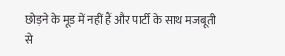छोड़ने के मूड में नहीं हैं और पार्टी के साथ मजबूती से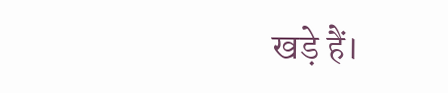खड़े हैं।